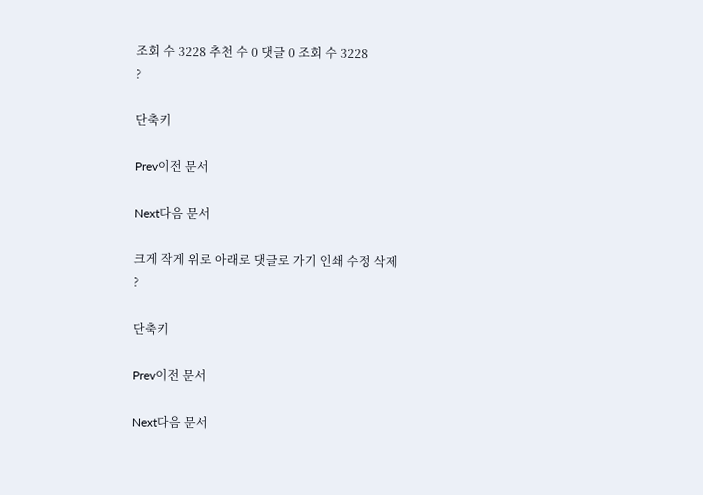조회 수 3228 추천 수 0 댓글 0 조회 수 3228
?

단축키

Prev이전 문서

Next다음 문서

크게 작게 위로 아래로 댓글로 가기 인쇄 수정 삭제
?

단축키

Prev이전 문서

Next다음 문서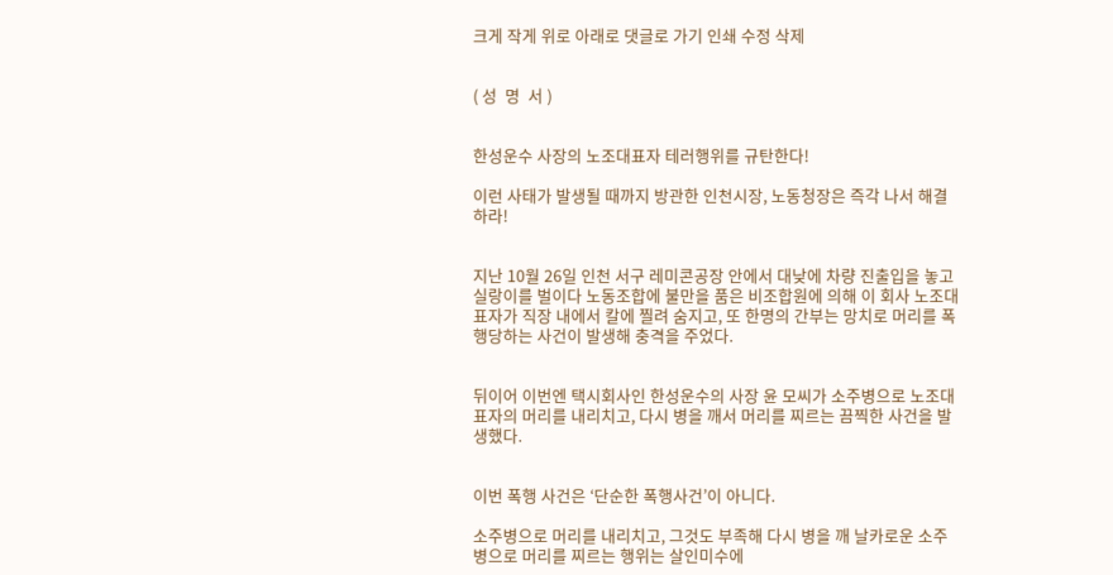크게 작게 위로 아래로 댓글로 가기 인쇄 수정 삭제


( 성  명  서 )


한성운수 사장의 노조대표자 테러행위를 규탄한다!

이런 사태가 발생될 때까지 방관한 인천시장, 노동청장은 즉각 나서 해결하라!


지난 10월 26일 인천 서구 레미콘공장 안에서 대낮에 차량 진출입을 놓고 실랑이를 벌이다 노동조합에 불만을 품은 비조합원에 의해 이 회사 노조대표자가 직장 내에서 칼에 찔려 숨지고, 또 한명의 간부는 망치로 머리를 폭행당하는 사건이 발생해 충격을 주었다.


뒤이어 이번엔 택시회사인 한성운수의 사장 윤 모씨가 소주병으로 노조대표자의 머리를 내리치고, 다시 병을 깨서 머리를 찌르는 끔찍한 사건을 발생했다.


이번 폭행 사건은 ‘단순한 폭행사건’이 아니다.

소주병으로 머리를 내리치고, 그것도 부족해 다시 병을 깨 날카로운 소주병으로 머리를 찌르는 행위는 살인미수에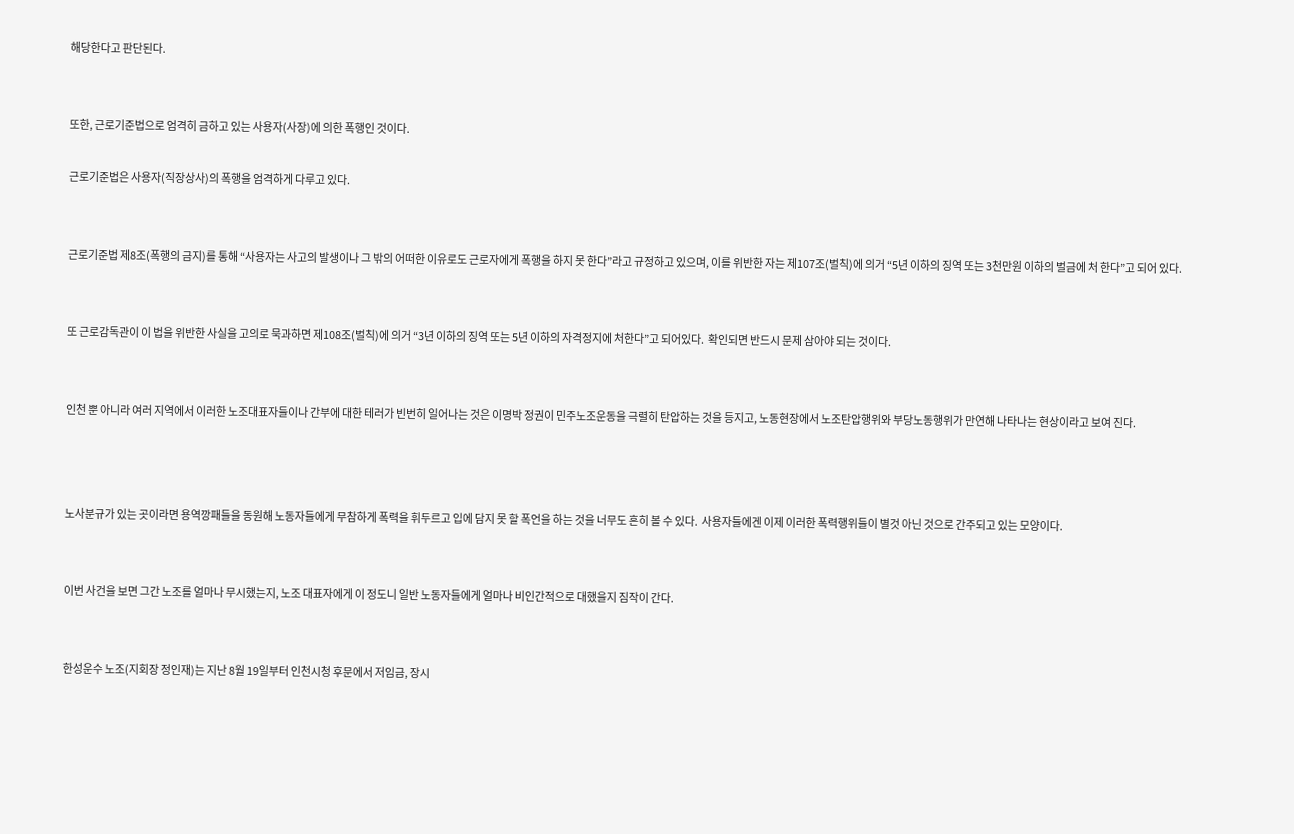해당한다고 판단된다.


또한, 근로기준법으로 엄격히 금하고 있는 사용자(사장)에 의한 폭행인 것이다.

근로기준법은 사용자(직장상사)의 폭행을 엄격하게 다루고 있다.


근로기준법 제8조(폭행의 금지)를 통해 “사용자는 사고의 발생이나 그 밖의 어떠한 이유로도 근로자에게 폭행을 하지 못 한다”라고 규정하고 있으며, 이를 위반한 자는 제107조(벌칙)에 의거 “5년 이하의 징역 또는 3천만원 이하의 벌금에 처 한다”고 되어 있다.


또 근로감독관이 이 법을 위반한 사실을 고의로 묵과하면 제108조(벌칙)에 의거 “3년 이하의 징역 또는 5년 이하의 자격정지에 처한다”고 되어있다.  확인되면 반드시 문제 삼아야 되는 것이다.


인천 뿐 아니라 여러 지역에서 이러한 노조대표자들이나 간부에 대한 테러가 빈번히 일어나는 것은 이명박 정권이 민주노조운동을 극렬히 탄압하는 것을 등지고, 노동현장에서 노조탄압행위와 부당노동행위가 만연해 나타나는 현상이라고 보여 진다.



노사분규가 있는 곳이라면 용역깡패들을 동원해 노동자들에게 무참하게 폭력을 휘두르고 입에 담지 못 할 폭언을 하는 것을 너무도 흔히 볼 수 있다.  사용자들에겐 이제 이러한 폭력행위들이 별것 아닌 것으로 간주되고 있는 모양이다.


이번 사건을 보면 그간 노조를 얼마나 무시했는지, 노조 대표자에게 이 정도니 일반 노동자들에게 얼마나 비인간적으로 대했을지 짐작이 간다.


한성운수 노조(지회장 정인재)는 지난 8월 19일부터 인천시청 후문에서 저임금, 장시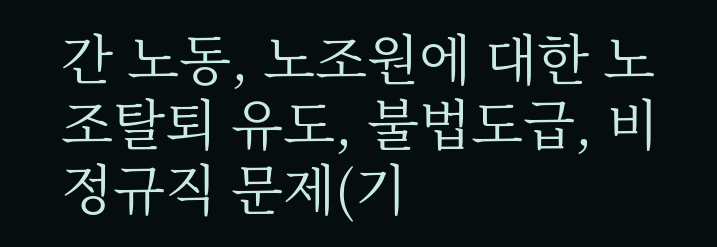간 노동, 노조원에 대한 노조탈퇴 유도, 불법도급, 비정규직 문제(기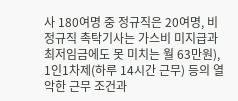사 180여명 중 정규직은 20여명, 비정규직 촉탁기사는 가스비 미지급과 최저임금에도 못 미치는 월 63만원), 1인1차제(하루 14시간 근무) 등의 열악한 근무 조건과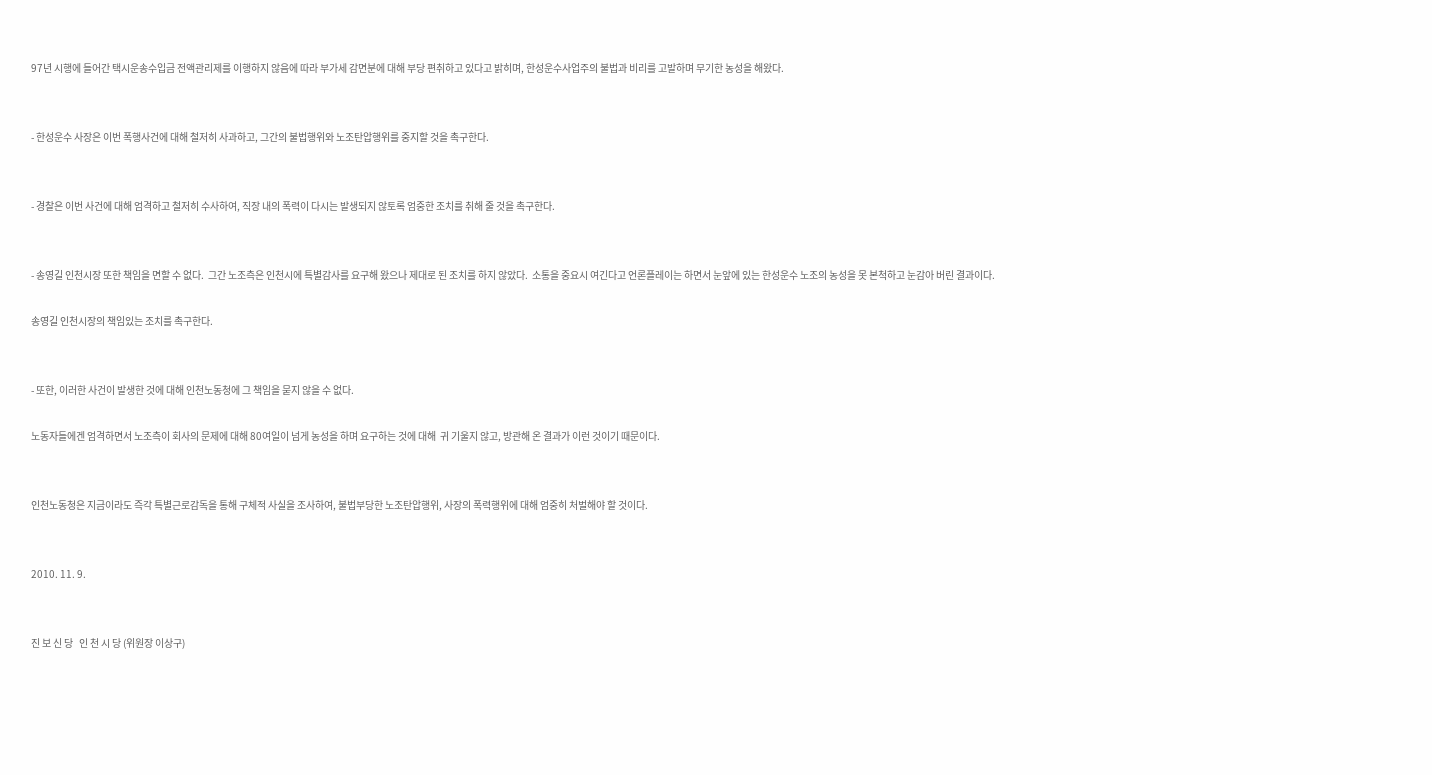97년 시행에 들어간 택시운송수입금 전액관리제를 이행하지 않음에 따라 부가세 감면분에 대해 부당 편취하고 있다고 밝히며, 한성운수사업주의 불법과 비리를 고발하며 무기한 농성을 해왔다.


- 한성운수 사장은 이번 폭행사건에 대해 철저히 사과하고, 그간의 불법행위와 노조탄압행위를 중지할 것을 촉구한다.


- 경찰은 이번 사건에 대해 엄격하고 철저히 수사하여, 직장 내의 폭력이 다시는 발생되지 않토록 엄중한 조치를 취해 줄 것을 촉구한다.


- 송영길 인천시장 또한 책임을 면할 수 없다.  그간 노조측은 인천시에 특별감사를 요구해 왔으나 제대로 된 조치를 하지 않았다.  소통을 중요시 여긴다고 언론플레이는 하면서 눈앞에 있는 한성운수 노조의 농성을 못 본척하고 눈감아 버린 결과이다.

송영길 인천시장의 책임있는 조치를 촉구한다.


- 또한, 이러한 사건이 발생한 것에 대해 인천노동청에 그 책임을 묻지 않을 수 없다.

노동자들에겐 엄격하면서 노조측이 회사의 문제에 대해 80여일이 넘게 농성을 하며 요구하는 것에 대해  귀 기울지 않고, 방관해 온 결과가 이런 것이기 때문이다.


인천노동청은 지금이라도 즉각 특별근로감독을 통해 구체적 사실을 조사하여, 불법부당한 노조탄압행위, 사장의 폭력행위에 대해 엄중히 처벌해야 할 것이다.


2010. 11. 9.


진 보 신 당   인 천 시 당 (위원장 이상구)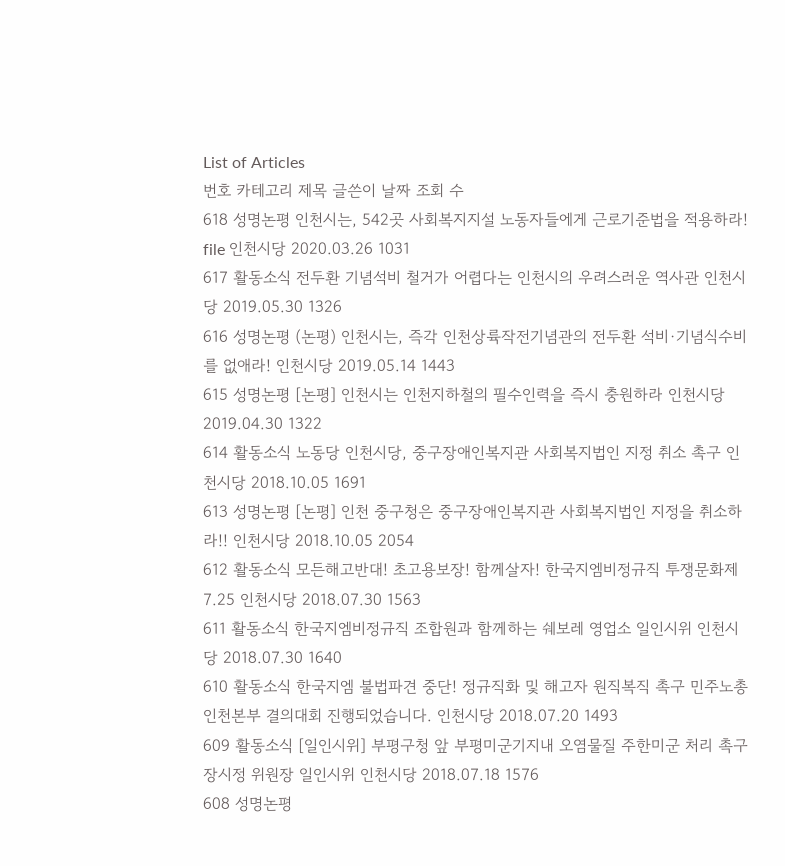List of Articles
번호 카테고리 제목 글쓴이 날짜 조회 수
618 성명논평 인천시는, 542곳 사회복지지설 노동자들에게 근로기준법을 적용하라! file 인천시당 2020.03.26 1031
617 활동소식 전두환 기념석비 철거가 어렵다는 인천시의 우려스러운 역사관 인천시당 2019.05.30 1326
616 성명논평 (논평) 인천시는, 즉각 인천상륙작전기념관의 전두환 석비·기념식수비를 없애라! 인천시당 2019.05.14 1443
615 성명논평 [논평] 인천시는 인천지하철의 필수인력을 즉시 충원하라 인천시당 2019.04.30 1322
614 활동소식 노동당 인천시당, 중구장애인복지관 사회복지법인 지정 취소 촉구 인천시당 2018.10.05 1691
613 성명논평 [논평] 인천 중구청은 중구장애인복지관 사회복지법인 지정을 취소하라!! 인천시당 2018.10.05 2054
612 활동소식 모든해고반대! 초고용보장! 함께살자! 한국지엠비정규직 투쟁문화제 7.25 인천시당 2018.07.30 1563
611 활동소식 한국지엠비정규직 조합원과 함께하는 쉐보레 영업소 일인시위 인천시당 2018.07.30 1640
610 활동소식 한국지엠 불법파견 중단! 정규직화 및 해고자 원직복직 촉구 민주노총인천본부 결의대회 진행되었습니다. 인천시당 2018.07.20 1493
609 활동소식 [일인시위] 부평구청 앞 부평미군기지내 오염물질 주한미군 처리 촉구 장시정 위원장 일인시위 인천시당 2018.07.18 1576
608 성명논평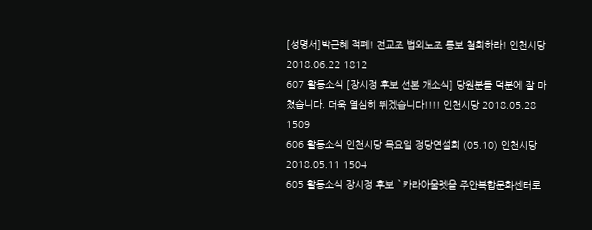[성명서]박근혜 적폐! 전교조 법외노조 통보 철회하라! 인천시당 2018.06.22 1812
607 활동소식 [장시정 후보 선본 개소식] 당원분들 덕분에 잘 마쳤습니다. 더욱 열심히 뛰겠습니다!!!! 인천시당 2018.05.28 1509
606 활동소식 인천시당 목요일 정당연설회 (05.10) 인천시당 2018.05.11 1504
605 활동소식 장시정 후보 `카라아울렛을 주안복합문화센터로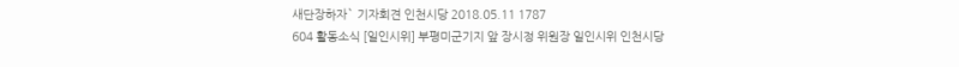새단장하자` 기자회견 인천시당 2018.05.11 1787
604 활동소식 [일인시위] 부평미군기지 앞 장시정 위원장 일인시위 인천시당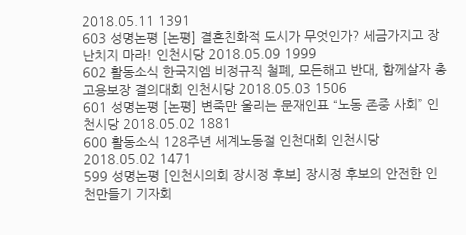2018.05.11 1391
603 성명논평 [논평] 결혼친화적 도시가 무엇인가? 세금가지고 장난치지 마라! 인천시당 2018.05.09 1999
602 활동소식 한국지엠 비정규직 철폐, 모든해고 반대, 함께살자 총고용보장 결의대회 인천시당 2018.05.03 1506
601 성명논평 [논평] 변죽만 울리는 문재인표 “노동 존중 사회” 인천시당 2018.05.02 1881
600 활동소식 128주년 세계노동절 인천대회 인천시당 2018.05.02 1471
599 성명논평 [인천시의회 장시정 후보] 장시정 후보의 안전한 인천만들기 기자회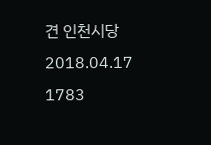견 인천시당 2018.04.17 1783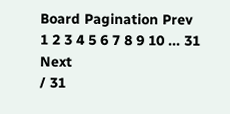Board Pagination Prev 1 2 3 4 5 6 7 8 9 10 ... 31 Next
/ 31